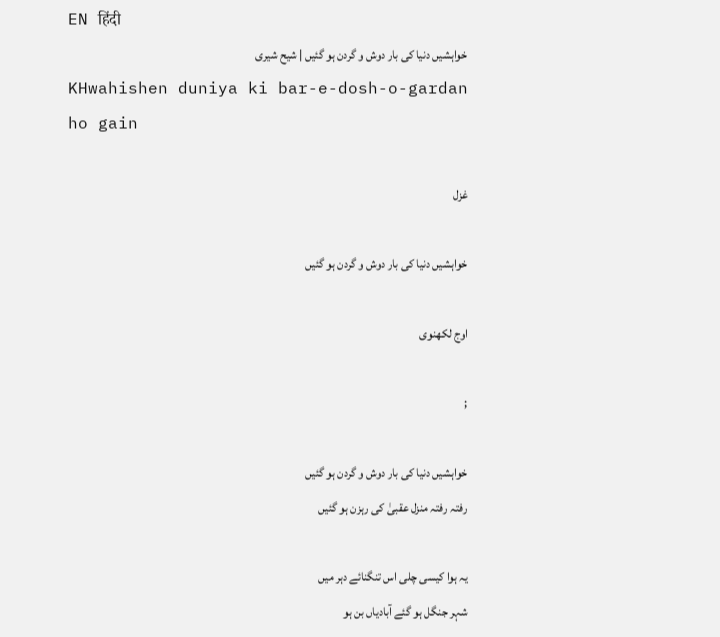EN हिंदी
خواہشیں دنیا کی بار‌ دوش و گردن ہو گئیں | شیح شیری
KHwahishen duniya ki bar-e-dosh-o-gardan ho gain

غزل

خواہشیں دنیا کی بار‌ دوش و گردن ہو گئیں

اوج لکھنوی

;

خواہشیں دنیا کی بار‌ دوش و گردن ہو گئیں
رفتہ رفتہ منزل عقبیٰ کی رہزن ہو گئیں

یہ ہوا کیسی چلی اس تنگنائے دہر میں
شہر جنگل ہو گئے آبادیاں بن ہو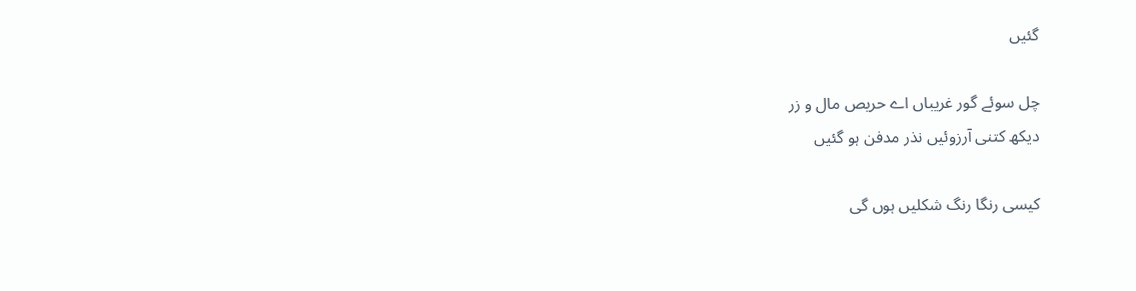گئیں

چل سوئے گور غریباں اے حریص مال و زر
دیکھ کتنی آرزوئیں نذر مدفن ہو گئیں

کیسی رنگا رنگ شکلیں ہوں گی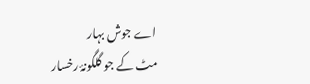اے جوش بہار
مٹ کے جو گلگونۂ رخسار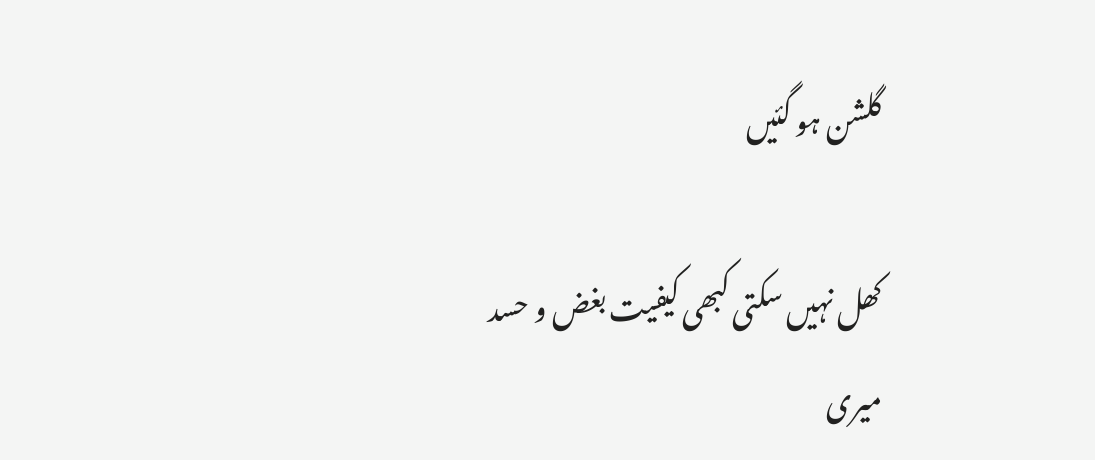گلشن ہو گئیں

کھل نہیں سکتی کبھی کیفیت بغض و حسد
میری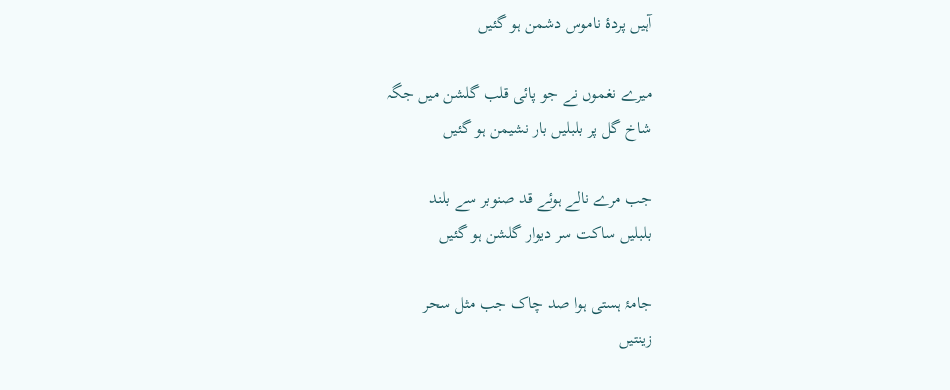آہیں پردۂ ناموس دشمن ہو گئیں

میرے نغموں نے جو پائی قلب گلشن میں جگہ
شاخ گل پر بلبلیں بار نشیمن ہو گئیں

جب مرے نالے ہوئے قد صنوبر سے بلند
بلبلیں ساکت سر دیوار گلشن ہو گئیں

جامۂ ہستی ہوا صد چاک جب مثل سحر
زینتیں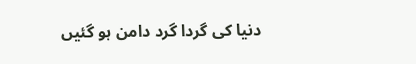دنیا کی گردا گرد دامن ہو گئیں